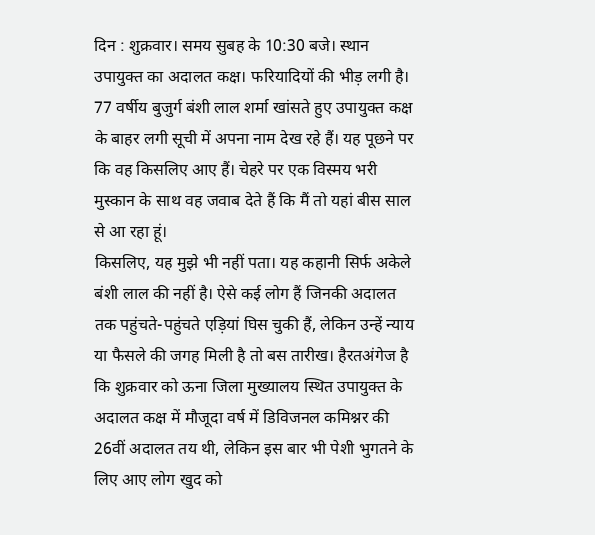दिन : शुक्रवार। समय सुबह के 10:30 बजे। स्थान उपायुक्त का अदालत कक्ष। फरियादियों की भीड़ लगी है। 77 वर्षीय बुजुर्ग बंशी लाल शर्मा खांसते हुए उपायुक्त कक्ष के बाहर लगी सूची में अपना नाम देख रहे हैं। यह पूछने पर कि वह किसलिए आए हैं। चेहरे पर एक विस्मय भरी मुस्कान के साथ वह जवाब देते हैं कि मैं तो यहां बीस साल से आ रहा हूं।
किसलिए, यह मुझे भी नहीं पता। यह कहानी सिर्फ अकेले बंशी लाल की नहीं है। ऐसे कई लोग हैं जिनकी अदालत तक पहुंचते-पहुंचते एड़ियां घिस चुकी हैं, लेकिन उन्हें न्याय या फैसले की जगह मिली है तो बस तारीख। हैरतअंगेज है कि शुक्रवार को ऊना जिला मुख्यालय स्थित उपायुक्त के अदालत कक्ष में मौजूदा वर्ष में डिविजनल कमिश्नर की 26वीं अदालत तय थी, लेकिन इस बार भी पेशी भुगतने के लिए आए लोग खुद को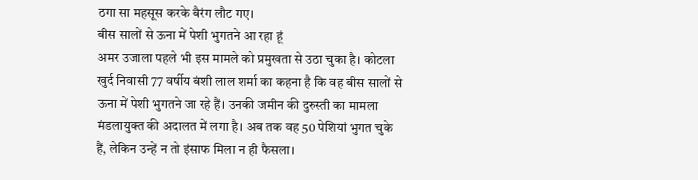ठगा सा महसूस करके बैरंग लौट गए।
बीस सालों से ऊना में पेशी भुगतने आ रहा हूं
अमर उजाला पहले भी इस मामले को प्रमुखता से उठा चुका है। कोटला खुर्द निवासी 77 वर्षीय बंशी लाल शर्मा का कहना है कि वह बीस सालों से ऊना में पेशी भुगतने जा रहे हैं। उनकी जमीन की दुरुस्ती का मामला मंडलायुक्त की अदालत में लगा है। अब तक वह 50 पेशियां भुगत चुके हैं, लेकिन उन्हें न तो इंसाफ मिला न ही फैसला।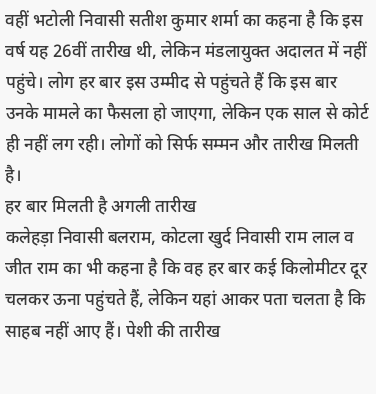वहीं भटोली निवासी सतीश कुमार शर्मा का कहना है कि इस वर्ष यह 26वीं तारीख थी, लेकिन मंडलायुक्त अदालत में नहीं पहुंचे। लोग हर बार इस उम्मीद से पहुंचते हैं कि इस बार उनके मामले का फैसला हो जाएगा, लेकिन एक साल से कोर्ट ही नहीं लग रही। लोगों को सिर्फ सम्मन और तारीख मिलती है।
हर बार मिलती है अगली तारीख
कलेहड़ा निवासी बलराम, कोटला खुर्द निवासी राम लाल व जीत राम का भी कहना है कि वह हर बार कई किलोमीटर दूर चलकर ऊना पहुंचते हैं, लेकिन यहां आकर पता चलता है कि साहब नहीं आए हैं। पेशी की तारीख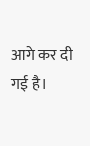आगे कर दी गई है।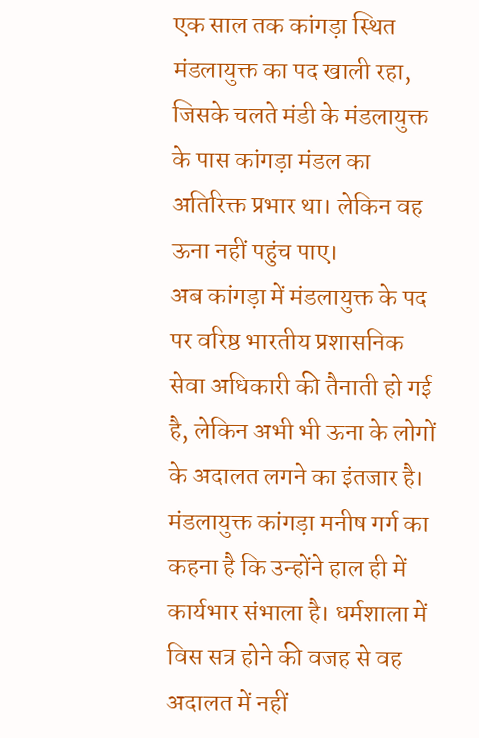एक साल तक कांगड़ा स्थित मंडलायुक्त का पद खाली रहा, जिसके चलते मंडी के मंडलायुक्त के पास कांगड़ा मंडल का अतिरिक्त प्रभार था। लेकिन वह ऊना नहीं पहुंच पाए।
अब कांगड़ा में मंडलायुक्त के पद पर वरिष्ठ भारतीय प्रशासनिक सेवा अधिकारी की तैनाती हो गई है, लेकिन अभी भी ऊना के लोगों के अदालत लगने का इंतजार है। मंडलायुक्त कांगड़ा मनीष गर्ग का कहना है कि उन्होंने हाल ही में कार्यभार संभाला है। धर्मशाला में विस सत्र होने की वजह से वह अदालत में नहीं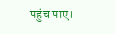पहुंच पाए।